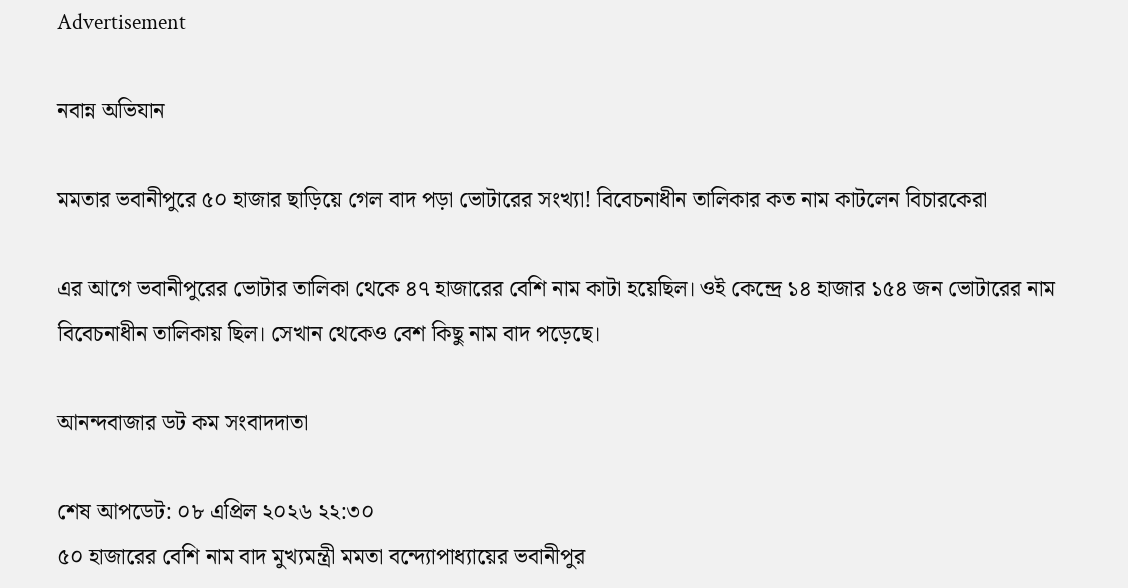Advertisement

নবান্ন অভিযান

মমতার ভবানীপুরে ৫০ হাজার ছাড়িয়ে গেল বাদ পড়া ভোটারের সংখ্যা! বিবেচনাধীন তালিকার কত নাম কাটলেন বিচারকেরা

এর আগে ভবানীপুরের ভোটার তালিকা থেকে ৪৭ হাজারের বেশি নাম কাটা হয়েছিল। ওই কেন্দ্রে ১৪ হাজার ১৫৪ জন ভোটারের নাম বিবেচনাধীন তালিকায় ছিল। সেখান থেকেও বেশ কিছু নাম বাদ পড়েছে।

আনন্দবাজার ডট কম সংবাদদাতা

শেষ আপডেট: ০৮ এপ্রিল ২০২৬ ২২:৩০
৫০ হাজারের বেশি নাম বাদ মুখ্যমন্ত্রী মমতা বন্দ্যোপাধ্যায়ের ভবানীপুর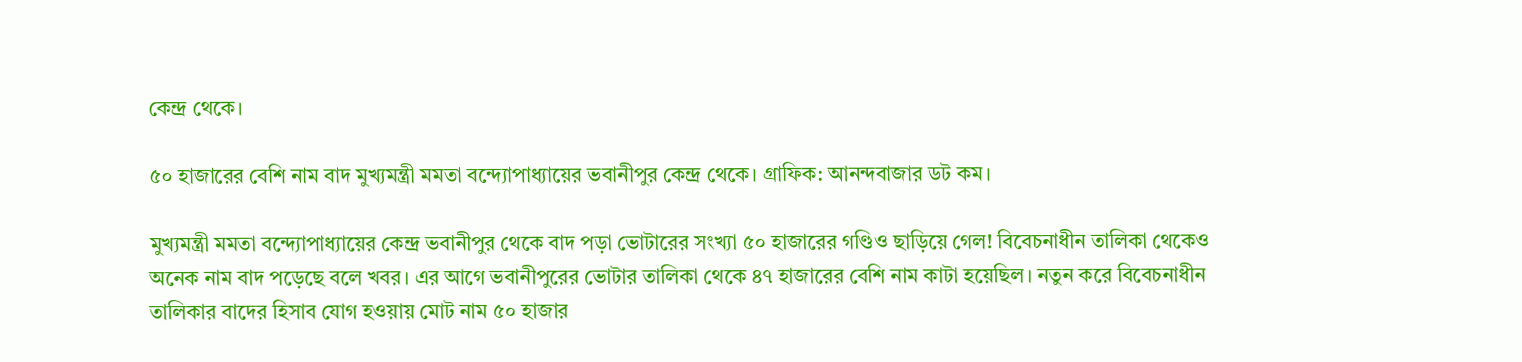কেন্দ্র থেকে।

৫০ হাজারের বেশি নাম বাদ মুখ্যমন্ত্রী মমতা বন্দ্যোপাধ্যায়ের ভবানীপুর কেন্দ্র থেকে। গ্রাফিক: আনন্দবাজার ডট কম।

মুখ্যমন্ত্রী মমতা বন্দ্যোপাধ্যায়ের কেন্দ্র ভবানীপুর থেকে বাদ পড়া ভোটারের সংখ্যা ৫০ হাজারের গণ্ডিও ছাড়িয়ে গেল! বিবেচনাধীন তালিকা থেকেও অনেক নাম বাদ পড়েছে বলে খবর। এর আগে ভবানীপুরের ভোটার তালিকা থেকে ৪৭ হাজারের বেশি নাম কাটা হয়েছিল। নতুন করে বিবেচনাধীন তালিকার বাদের হিসাব যোগ হওয়ায় মোট নাম ৫০ হাজার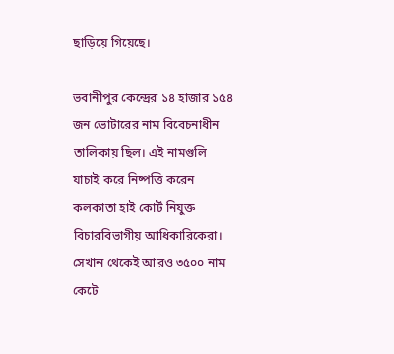ছাড়িয়ে গিয়েছে।

ভবানীপুর কেন্দ্রের ১৪ হাজার ১৫৪ জন ভোটারের নাম বিবেচনাধীন তালিকায় ছিল। এই নামগুলি যাচাই করে নিষ্পত্তি করেন কলকাতা হাই কোর্ট নিযুক্ত বিচারবিভাগীয় আধিকারিকেরা। সেখান থেকেই আরও ৩৫০০ নাম কেটে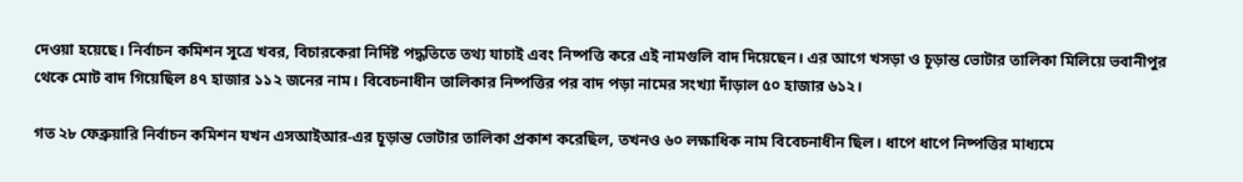দেওয়া হয়েছে। নির্বাচন কমিশন সূত্রে খবর, বিচারকেরা নির্দিষ্ট পদ্ধতিতে তথ্য যাচাই এবং নিষ্পত্তি করে এই নামগুলি বাদ দিয়েছেন। এর আগে খসড়া ও চূড়ান্ত ভোটার তালিকা মিলিয়ে ভবানীপুর থেকে মোট বাদ গিয়েছিল ৪৭ হাজার ১১২ জনের নাম। বিবেচনাধীন তালিকার নিষ্পত্তির পর বাদ পড়া নামের সংখ্যা দাঁড়াল ৫০ হাজার ৬১২।

গত ২৮ ফেব্রুয়ারি নির্বাচন কমিশন যখন এসআইআর-এর চূড়ান্ত ভোটার তালিকা প্রকাশ করেছিল, তখনও ৬০ লক্ষাধিক নাম বিবেচনাধীন ছিল। ধাপে ধাপে নিষ্পত্তির মাধ্যমে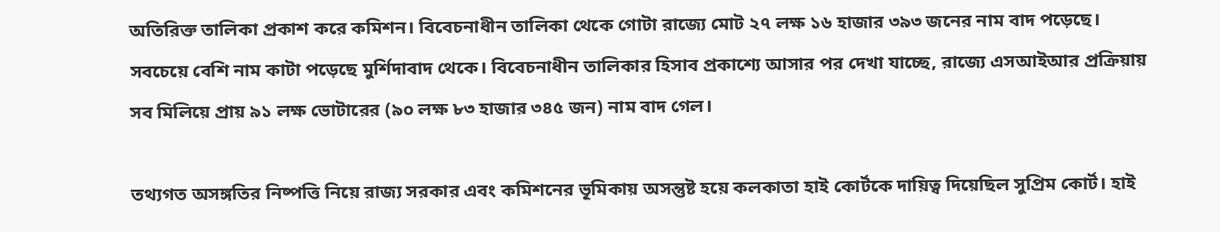অতিরিক্ত তালিকা প্রকাশ করে কমিশন। বিবেচনাধীন তালিকা থেকে গোটা রাজ্যে মোট ২৭ লক্ষ ১৬ হাজার ৩৯৩ জনের নাম বাদ পড়েছে। সবচেয়ে বেশি নাম কাটা পড়েছে মুর্শিদাবাদ থেকে। বিবেচনাধীন তালিকার হিসাব প্রকাশ্যে আসার পর দেখা যাচ্ছে, রাজ্যে এসআইআর প্রক্রিয়ায় সব মিলিয়ে প্রায় ৯১ লক্ষ ভোটারের (৯০ লক্ষ ৮৩ হাজার ৩৪৫ জন) নাম বাদ গেল।

তথ্যগত অসঙ্গতির নিষ্পত্তি নিয়ে রাজ্য সরকার এবং কমিশনের ভূমিকায় অসন্তুষ্ট হয়ে কলকাতা হাই কোর্টকে দায়িত্ব দিয়েছিল সুপ্রিম কোর্ট। হাই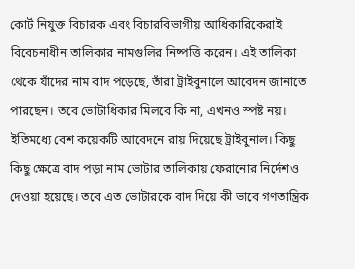কোর্ট নিযুক্ত বিচারক এবং বিচারবিভাগীয় আধিকারিকেরাই বিবেচনাধীন তালিকার নামগুলির নিষ্পত্তি করেন। এই তালিকা থেকে যাঁদের নাম বাদ পড়েছে, তাঁরা ট্রাইবুনালে আবেদন জানাতে পারছেন। তবে ভোটাধিকার মিলবে কি না, এখনও স্পষ্ট নয়। ইতিমধ্যে বেশ কয়েকটি আবেদনে রায় দিয়েছে ট্রাইবুনাল। কিছু কিছু ক্ষেত্রে বাদ পড়া নাম ভোটার তালিকায় ফেরানোর নির্দেশও দেওয়া হয়েছে। তবে এত ভোটারকে বাদ দিয়ে কী ভাবে গণতান্ত্রিক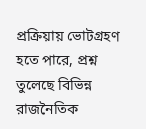প্রক্রিয়ায় ভোটগ্রহণ হতে পারে, প্রশ্ন তুলেছে বিভিন্ন রাজনৈতিক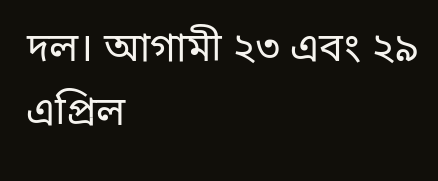দল। আগামী ২৩ এবং ২৯ এপ্রিল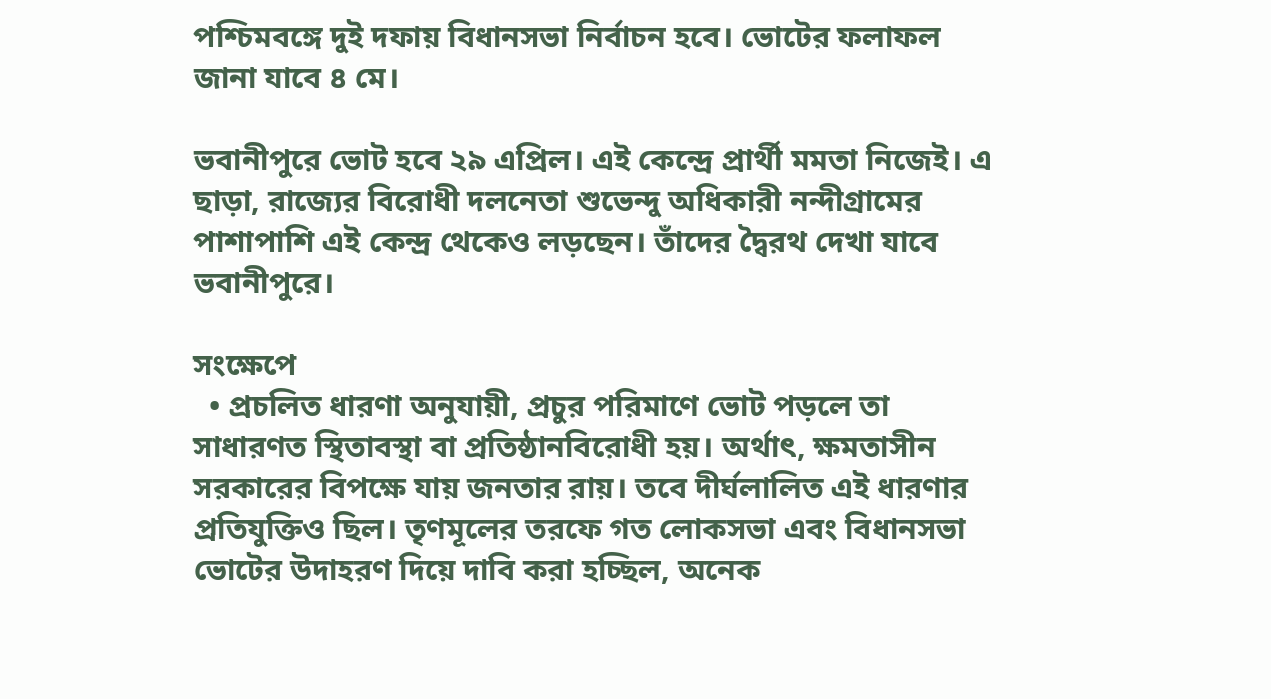পশ্চিমবঙ্গে দুই দফায় বিধানসভা নির্বাচন হবে। ভোটের ফলাফল জানা যাবে ৪ মে।

ভবানীপুরে ভোট হবে ২৯ এপ্রিল। এই কেন্দ্রে প্রার্থী মমতা নিজেই। এ ছাড়া, রাজ্যের বিরোধী দলনেতা শুভেন্দু অধিকারী নন্দীগ্রামের পাশাপাশি এই কেন্দ্র থেকেও লড়ছেন। তাঁদের দ্বৈরথ দেখা যাবে ভবানীপুরে।

সংক্ষেপে
  • প্রচলিত ধারণা অনুযায়ী, প্রচুর পরিমাণে ভোট পড়লে তা সাধারণত স্থিতাবস্থা বা প্রতিষ্ঠানবিরোধী হয়। অর্থাৎ, ক্ষমতাসীন সরকারের বিপক্ষে যায় জনতার রায়। তবে দীর্ঘলালিত এই ধারণার প্রতিযুক্তিও ছিল। তৃণমূলের তরফে গত লোকসভা এবং বিধানসভা ভোটের উদাহরণ দিয়ে দাবি করা হচ্ছিল, অনেক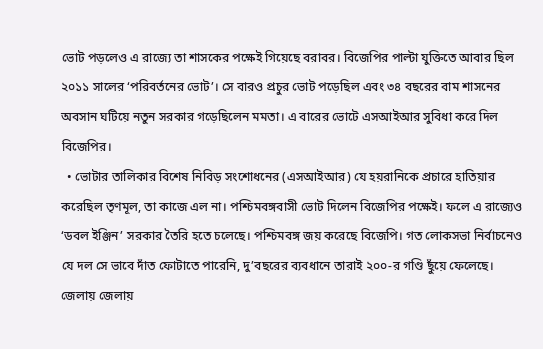ভোট পড়লেও এ রাজ্যে তা শাসকের পক্ষেই গিয়েছে বরাবর। বিজেপির পাল্টা যুক্তিতে আবার ছিল ২০১১ সালের ‘পরিবর্তনের ভোট’। সে বারও প্রচুর ভোট পড়েছিল এবং ৩৪ বছরের বাম শাসনের অবসান ঘটিয়ে নতুন সরকার গড়েছিলেন মমতা। এ বারের ভোটে এসআইআর সুবিধা করে দিল বিজেপির।
  • ভোটার তালিকার বিশেষ নিবিড় সংশোধনের (এসআইআর) যে হয়রানিকে প্রচারে হাতিয়ার করেছিল তৃণমূল, তা কাজে এল না। পশ্চিমবঙ্গবাসী ভোট দিলেন বিজেপির পক্ষেই। ফলে এ রাজ্যেও ‘ডবল ইঞ্জিন’ সরকার তৈরি হতে চলেছে। পশ্চিমবঙ্গ জয় করেছে বিজেপি। গত লোকসভা নির্বাচনেও যে দল সে ভাবে দাঁত ফোটাতে পারেনি, দু’বছরের ব্যবধানে তারাই ২০০-র গণ্ডি ছুঁয়ে ফেলেছে। জেলায় জেলায়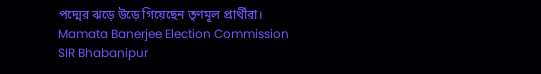পদ্মের ঝড়ে উড়ে গিয়েছেন তৃণমূল প্রার্থীরা।
Mamata Banerjee Election Commission SIR Bhabanipur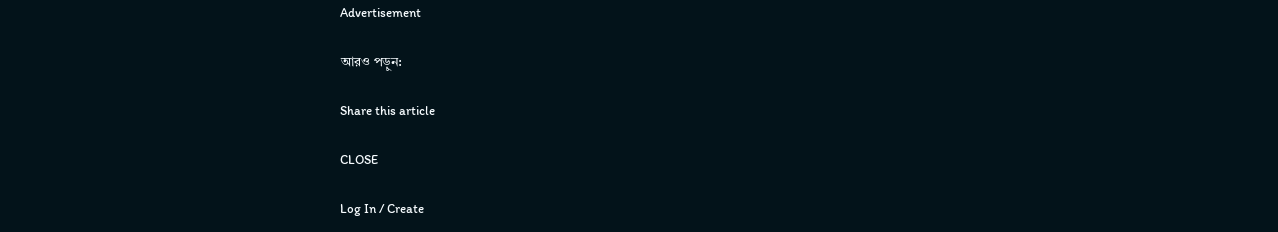Advertisement

আরও পড়ুন:

Share this article

CLOSE

Log In / Create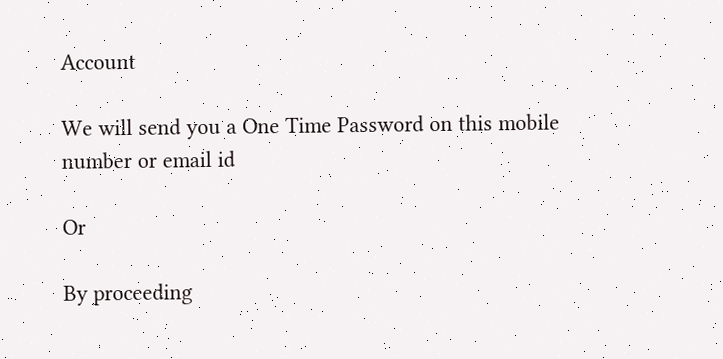Account

We will send you a One Time Password on this mobile number or email id

Or

By proceeding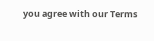you agree with our Terms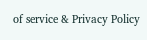of service & Privacy Policy